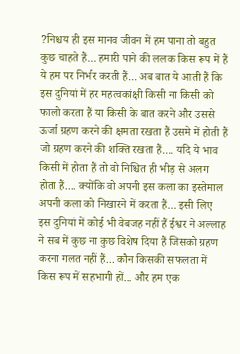?निश्चय ही इस मानव जीवन में हम पाना तो बहुत कुछ चाहते हैं... हमारी पाने की ललक किस रूप में हैं ये हम पर निर्भर करती हैं... अब बात ये आती हैं कि इस दुनियां में हर महत्वकांक्षी किसी ना किसी को फालो करता हैं या किसी के बात करने और उससे ऊर्जा ग्रहण करने की क्षमता रखता हैं उसमे में होती हैं जो ग्रहण करने की शक्ति रखता हैं.... यदि ये भाव किसी में होता हैं तो वो निश्चित ही भीड़ से अलग होता हैं.... क्योंकि वो अपनी इस कला का इस्तेमाल अपनी कला को निखारने में करता हैं... इसी लिए इस दुनियां में कोई भी वेबजह नहीं हैं ईश्वर ने अल्लाह ने सब में कुछ ना कुछ विशेष दिया हैं जिसको ग्रहण करना गलत नहीं हैं... कौन किसकी सफलता में किस रूप में सहभागी हों... और हम एक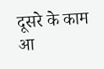दूसरे के काम आ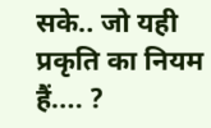सके.. जो यही प्रकृति का नियम हैं.... ?